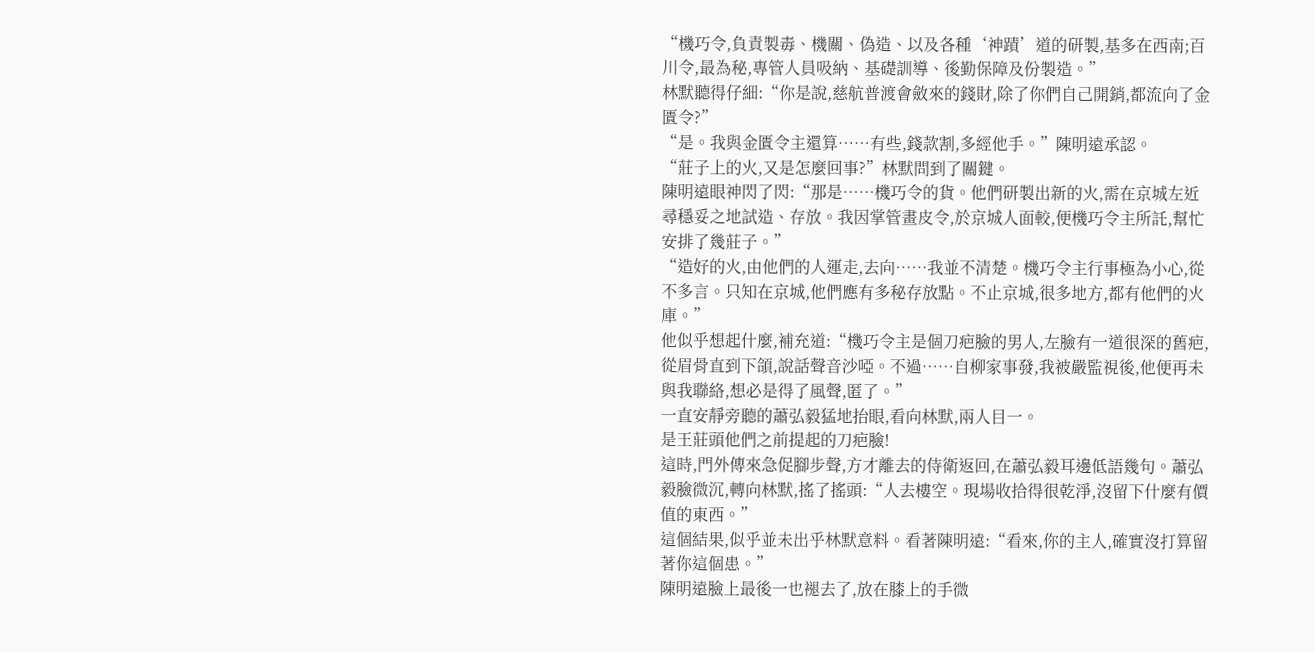“機巧令,負責製毒、機關、偽造、以及各種‘神蹟’道的研製,基多在西南;百川令,最為秘,專管人員吸納、基礎訓導、後勤保障及份製造。”
林默聽得仔細:“你是說,慈航普渡會斂來的錢財,除了你們自己開銷,都流向了金匱令?”
“是。我與金匱令主還算……有些,錢款割,多經他手。”陳明遠承認。
“莊子上的火,又是怎麼回事?”林默問到了關鍵。
陳明遠眼神閃了閃:“那是……機巧令的貨。他們研製出新的火,需在京城左近尋穩妥之地試造、存放。我因掌管畫皮令,於京城人面較,便機巧令主所託,幫忙安排了幾莊子。”
“造好的火,由他們的人運走,去向……我並不清楚。機巧令主行事極為小心,從不多言。只知在京城,他們應有多秘存放點。不止京城,很多地方,都有他們的火庫。”
他似乎想起什麼,補充道:“機巧令主是個刀疤臉的男人,左臉有一道很深的舊疤,從眉骨直到下頜,說話聲音沙啞。不過……自柳家事發,我被嚴監視後,他便再未與我聯絡,想必是得了風聲,匿了。”
一直安靜旁聽的蕭弘毅猛地抬眼,看向林默,兩人目一。
是王莊頭他們之前提起的刀疤臉!
這時,門外傳來急促腳步聲,方才離去的侍衛返回,在蕭弘毅耳邊低語幾句。蕭弘毅臉微沉,轉向林默,搖了搖頭:“人去樓空。現場收拾得很乾淨,沒留下什麼有價值的東西。”
這個結果,似乎並未出乎林默意料。看著陳明遠:“看來,你的主人,確實沒打算留著你這個患。”
陳明遠臉上最後一也褪去了,放在膝上的手微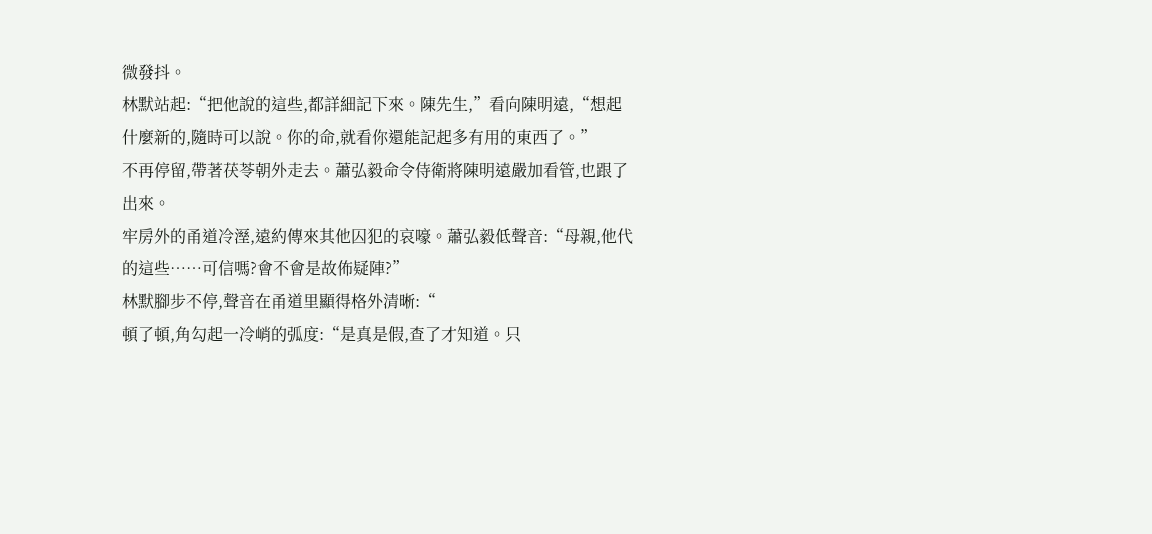微發抖。
林默站起:“把他說的這些,都詳細記下來。陳先生,”看向陳明遠,“想起什麼新的,隨時可以說。你的命,就看你還能記起多有用的東西了。”
不再停留,帶著茯苓朝外走去。蕭弘毅命令侍衛將陳明遠嚴加看管,也跟了出來。
牢房外的甬道冷溼,遠約傳來其他囚犯的哀嚎。蕭弘毅低聲音:“母親,他代的這些……可信嗎?會不會是故佈疑陣?”
林默腳步不停,聲音在甬道里顯得格外清晰:“
頓了頓,角勾起一冷峭的弧度:“是真是假,查了才知道。只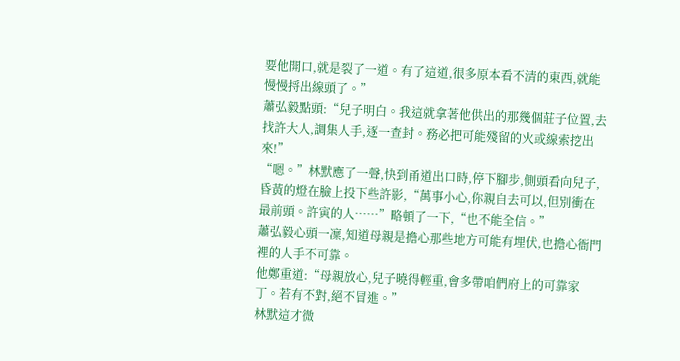要他開口,就是裂了一道。有了這道,很多原本看不清的東西,就能慢慢捋出線頭了。”
蕭弘毅點頭:“兒子明白。我這就拿著他供出的那幾個莊子位置,去找許大人,調集人手,逐一查封。務必把可能殘留的火或線索挖出來!”
“嗯。”林默應了一聲,快到甬道出口時,停下腳步,側頭看向兒子,昏黃的燈在臉上投下些許影,“萬事小心,你親自去可以,但別衝在最前頭。許寅的人……”略頓了一下,“也不能全信。”
蕭弘毅心頭一凜,知道母親是擔心那些地方可能有埋伏,也擔心衙門裡的人手不可靠。
他鄭重道:“母親放心,兒子曉得輕重,會多帶咱們府上的可靠家丁。若有不對,絕不冒進。”
林默這才微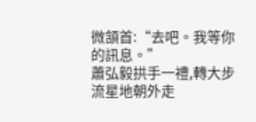微頷首:“去吧。我等你的訊息。”
蕭弘毅拱手一禮,轉大步流星地朝外走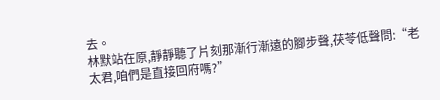去。
林默站在原,靜靜聽了片刻那漸行漸遠的腳步聲,茯苓低聲問:“老太君,咱們是直接回府嗎?”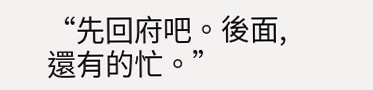“先回府吧。後面,還有的忙。”